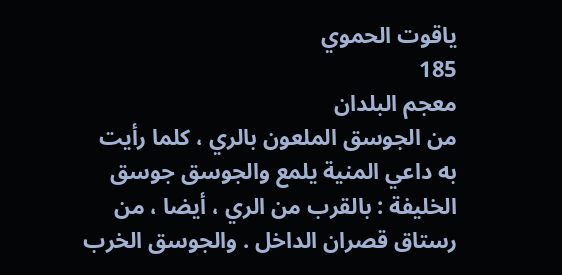ياقوت الحموي
185
معجم البلدان
من الجوسق الملعون بالري ، كلما رأيت به داعي المنية يلمع والجوسق جوسق الخليفة : بالقرب من الري ، أيضا ، من رستاق قصران الداخل . والجوسق الخرب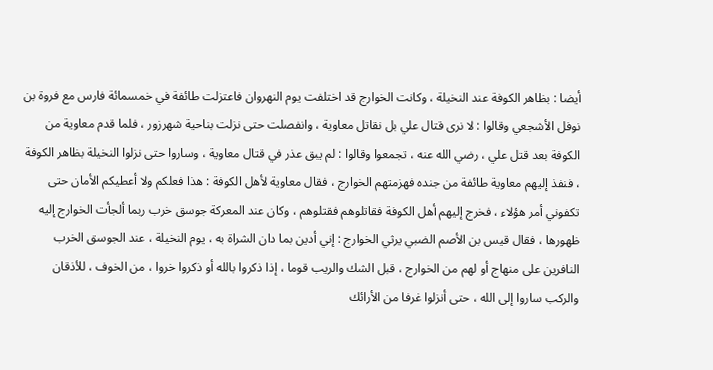أيضا : بظاهر الكوفة عند النخيلة ، وكانت الخوارج قد اختلفت يوم النهروان فاعتزلت طائفة في خمسمائة فارس مع فروة بن نوفل الأشجعي وقالوا : لا نرى قتال علي بل نقاتل معاوية ، وانفصلت حتى نزلت بناحية شهرزور ، فلما قدم معاوية من الكوفة بعد قتل علي ، رضي الله عنه ، تجمعوا وقالوا : لم يبق عذر في قتال معاوية ، وساروا حتى نزلوا النخيلة بظاهر الكوفة ، فنفذ إليهم معاوية طائفة من جنده فهزمتهم الخوارج ، فقال معاوية لأهل الكوفة : هذا فعلكم ولا أعطيكم الأمان حتى تكفوني أمر هؤلاء ، فخرج إليهم أهل الكوفة فقاتلوهم فقتلوهم ، وكان عند المعركة جوسق خرب ربما ألجأت الخوارج إليه ظهورها ، فقال قيس بن الأصم الضبي يرثي الخوارج : إني أدين بما دان الشراة به ، يوم النخيلة ، عند الجوسق الخرب النافرين على منهاج أو لهم من الخوارج ، قبل الشك والريب قوما ، إذا ذكروا بالله أو ذكروا خروا ، من الخوف ، للأذقان والركب ساروا إلى الله ، حتى أنزلوا غرفا من الأرائك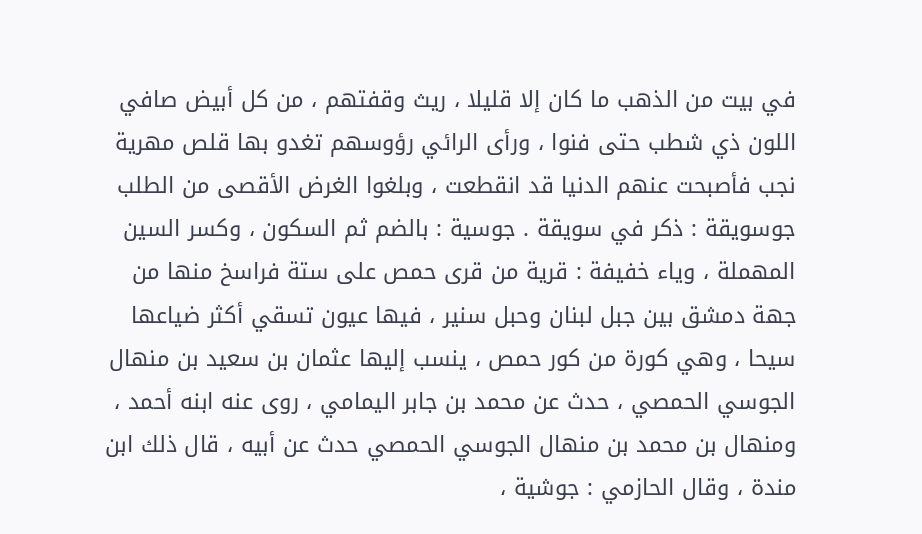في بيت من الذهب ما كان إلا قليلا ، ريث وقفتهم ، من كل أبيض صافي اللون ذي شطب حتى فنوا ، ورأى الرائي رؤوسهم تغدو بها قلص مهرية نجب فأصبحت عنهم الدنيا قد انقطعت ، وبلغوا الغرض الأقصى من الطلب جوسويقة : ذكر في سويقة . جوسية : بالضم ثم السكون ، وكسر السين المهملة ، وياء خفيفة : قرية من قرى حمص على ستة فراسخ منها من جهة دمشق بين جبل لبنان وحبل سنير ، فيها عيون تسقي أكثر ضياعها سيحا ، وهي كورة من كور حمص ، ينسب إليها عثمان بن سعيد بن منهال الجوسي الحمصي ، حدث عن محمد بن جابر اليمامي ، روى عنه ابنه أحمد ، ومنهال بن محمد بن منهال الجوسي الحمصي حدث عن أبيه ، قال ذلك ابن مندة ، وقال الحازمي : جوشية ،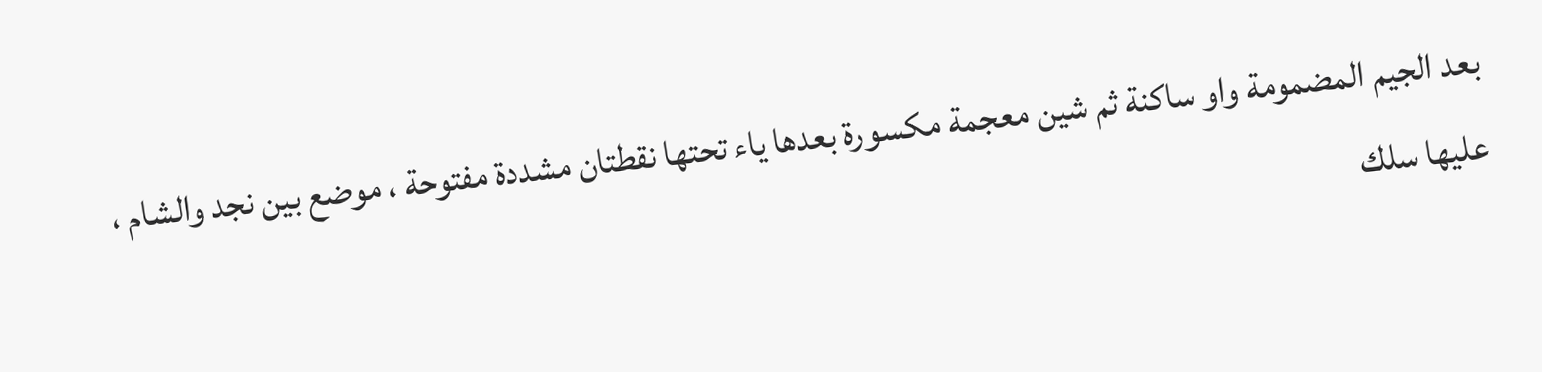بعد الجيم المضمومة واو ساكنة ثم شين معجمة مكسورة بعدها ياء تحتها نقطتان مشددة مفتوحة ، موضع بين نجد والشام ، عليها سلك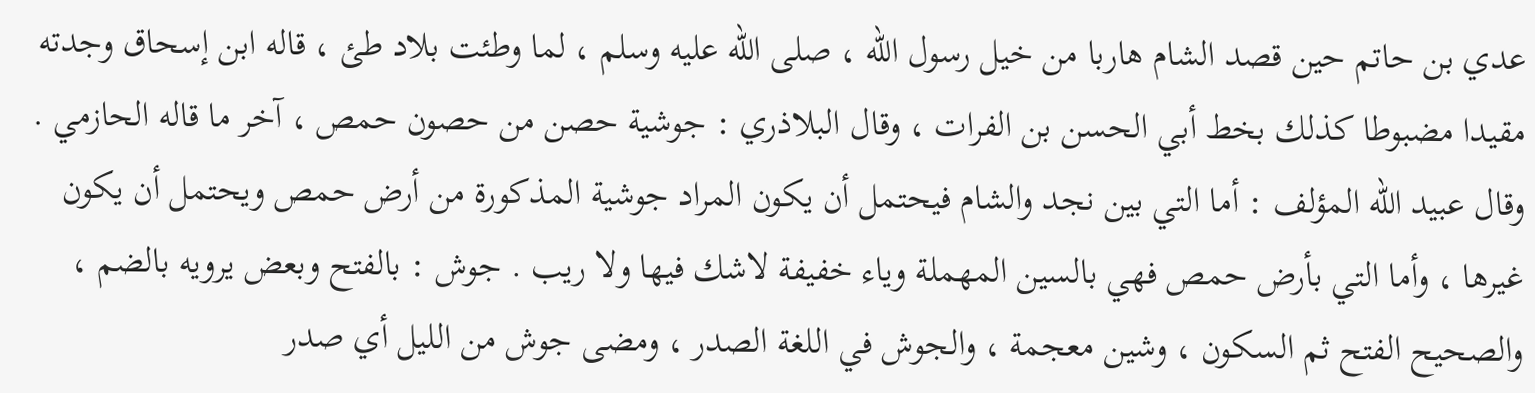عدي بن حاتم حين قصد الشام هاربا من خيل رسول الله ، صلى الله عليه وسلم ، لما وطئت بلاد طئ ، قاله ابن إسحاق وجدته مقيدا مضبوطا كذلك بخط أبي الحسن بن الفرات ، وقال البلاذري : جوشية حصن من حصون حمص ، آخر ما قاله الحازمي . وقال عبيد الله المؤلف : أما التي بين نجد والشام فيحتمل أن يكون المراد جوشية المذكورة من أرض حمص ويحتمل أن يكون غيرها ، وأما التي بأرض حمص فهي بالسين المهملة وياء خفيفة لاشك فيها ولا ريب . جوش : بالفتح وبعض يرويه بالضم ، والصحيح الفتح ثم السكون ، وشين معجمة ، والجوش في اللغة الصدر ، ومضى جوش من الليل أي صدر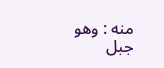منه : وهو جبل